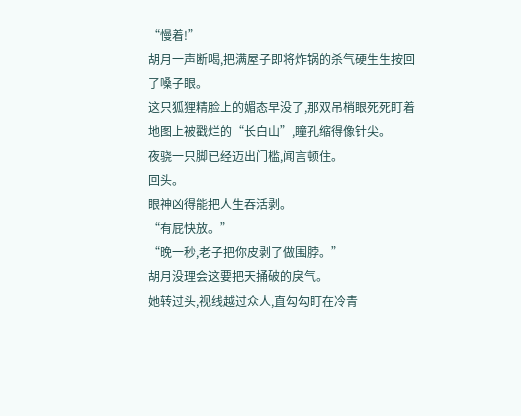“慢着!”
胡月一声断喝,把满屋子即将炸锅的杀气硬生生按回了嗓子眼。
这只狐狸精脸上的媚态早没了,那双吊梢眼死死盯着地图上被戳烂的“长白山”,瞳孔缩得像针尖。
夜骁一只脚已经迈出门槛,闻言顿住。
回头。
眼神凶得能把人生吞活剥。
“有屁快放。”
“晚一秒,老子把你皮剥了做围脖。”
胡月没理会这要把天捅破的戾气。
她转过头,视线越过众人,直勾勾盯在冷青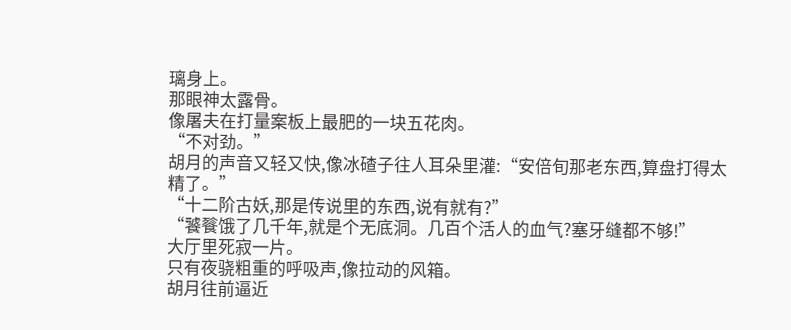璃身上。
那眼神太露骨。
像屠夫在打量案板上最肥的一块五花肉。
“不对劲。”
胡月的声音又轻又快,像冰碴子往人耳朵里灌:“安倍旬那老东西,算盘打得太精了。”
“十二阶古妖,那是传说里的东西,说有就有?”
“饕餮饿了几千年,就是个无底洞。几百个活人的血气?塞牙缝都不够!”
大厅里死寂一片。
只有夜骁粗重的呼吸声,像拉动的风箱。
胡月往前逼近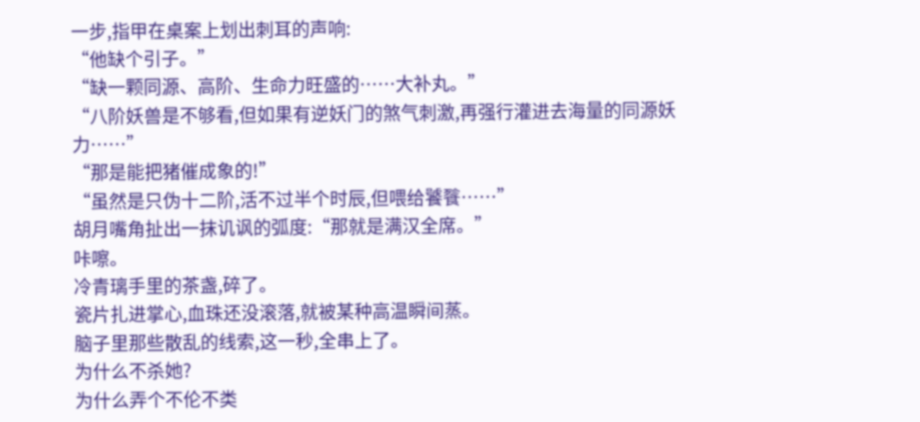一步,指甲在桌案上划出刺耳的声响:
“他缺个引子。”
“缺一颗同源、高阶、生命力旺盛的……大补丸。”
“八阶妖兽是不够看,但如果有逆妖门的煞气刺激,再强行灌进去海量的同源妖力……”
“那是能把猪催成象的!”
“虽然是只伪十二阶,活不过半个时辰,但喂给饕餮……”
胡月嘴角扯出一抹讥讽的弧度:“那就是满汉全席。”
咔嚓。
冷青璃手里的茶盏,碎了。
瓷片扎进掌心,血珠还没滚落,就被某种高温瞬间蒸。
脑子里那些散乱的线索,这一秒,全串上了。
为什么不杀她?
为什么弄个不伦不类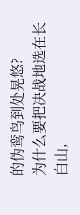的伪鸾鸟到处晃悠?
为什么要把决战地选在长白山,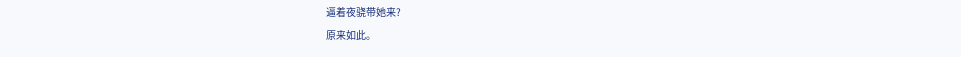逼着夜骁带她来?
原来如此。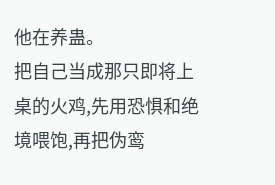他在养蛊。
把自己当成那只即将上桌的火鸡,先用恐惧和绝境喂饱,再把伪鸾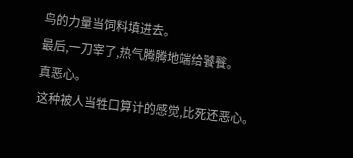鸟的力量当饲料填进去。
最后,一刀宰了,热气腾腾地端给饕餮。
真恶心。
这种被人当牲口算计的感觉,比死还恶心。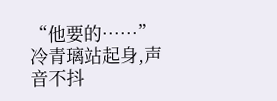“他要的……”
冷青璃站起身,声音不抖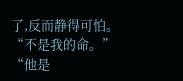了,反而静得可怕。
“不是我的命。”
“他是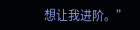想让我进阶。”